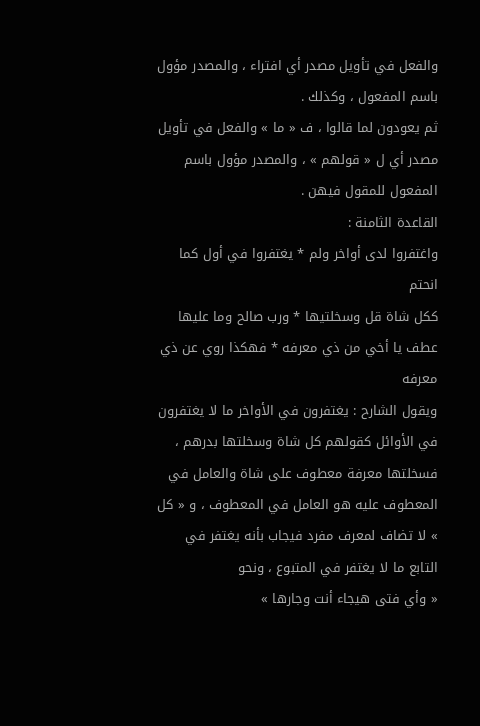والفعل في تأويل مصدر أي افتراء ، والمصدر مؤول باسم المفعول ، وكذلك .
ثم يعودون لما قالوا ، ف « ما » والفعل في تأويل مصدر أي ل « قولهم » ، والمصدر مؤول باسم المفعول للمقول فيهن .
القاعدة الثامنة :
واغتفروا لدى أواخر ولم * يغتفروا في أول كما انحتم
ككل شاة قل وسخلتيها * ورب صالح وما عليها
عطف يا أخي من ذي معرفه * فهكذا روي عن ذي معرفه
ويقول الشارح : يغتفرون في الأواخر ما لا يغتفرون في الأوائل كقولهم كل شاة وسخلتها بدرهم ، فسخلتها معرفة معطوف على شاة والعامل في المعطوف عليه هو العامل في المعطوف ، و « كل » لا تضاف لمعرف مفرد فيجاب بأنه يغتفر في التابع ما لا يغتفر في المتبوع ، ونحو
« وأي فتى هيجاء أنت وجارها »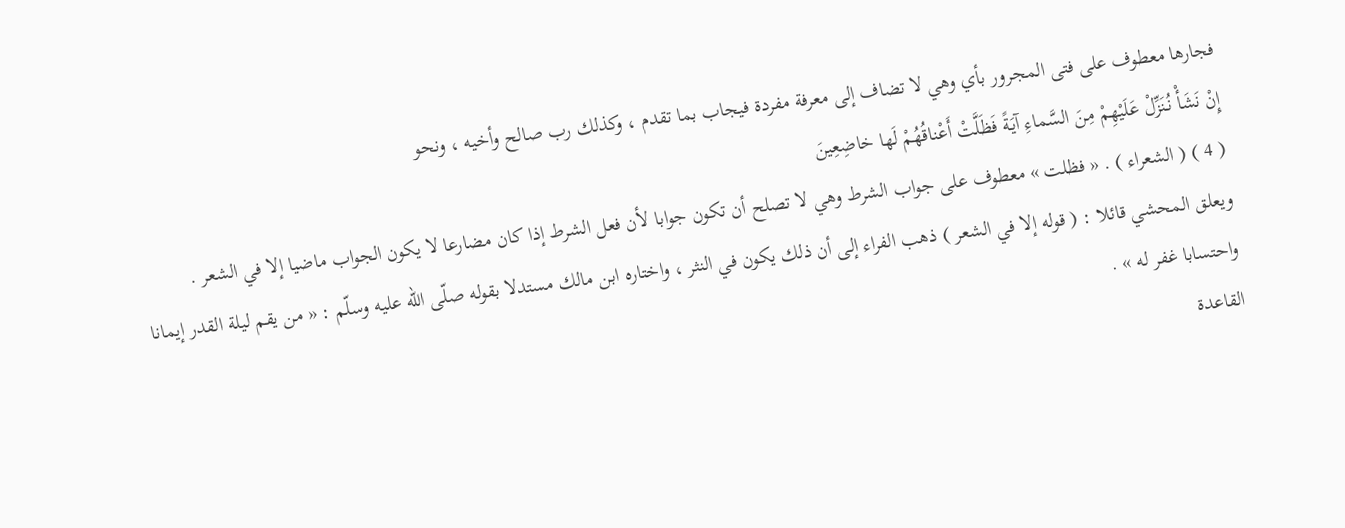فجارها معطوف على فتى المجرور بأي وهي لا تضاف إلى معرفة مفردة فيجاب بما تقدم ، وكذلك رب صالح وأخيه ، ونحو
إِنْ نَشَأْ نُنَزِّلْ عَلَيْهِمْ مِنَ السَّماءِ آيَةً فَظَلَّتْ أَعْناقُهُمْ لَها خاضِعِينَ
( 4 ) ( الشعراء ) . « فظلت » معطوف على جواب الشرط وهي لا تصلح أن تكون جوابا لأن فعل الشرط إذا كان مضارعا لا يكون الجواب ماضيا إلا في الشعر .
ويعلق المحشي قائلا : ( قوله إلا في الشعر ) ذهب الفراء إلى أن ذلك يكون في النثر ، واختاره ابن مالك مستدلا بقوله صلّى اللّه عليه وسلّم : « من يقم ليلة القدر إيمانا واحتسابا غفر له » .
القاعدة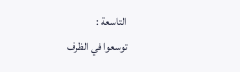التاسعة :
توسعوا في الظرف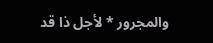والمجرور * لأجل ذا قد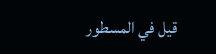قيل في المسطور